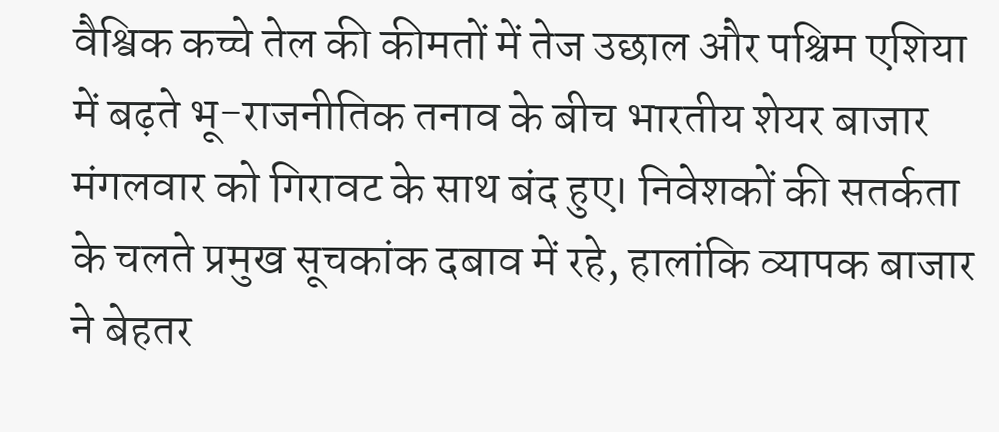वैश्विक कच्चे तेल की कीमतों में तेज उछाल और पश्चिम एशिया में बढ़ते भू-राजनीतिक तनाव के बीच भारतीय शेयर बाजार मंगलवार को गिरावट के साथ बंद हुए। निवेशकों की सतर्कता के चलते प्रमुख सूचकांक दबाव में रहे, हालांकि व्यापक बाजार ने बेहतर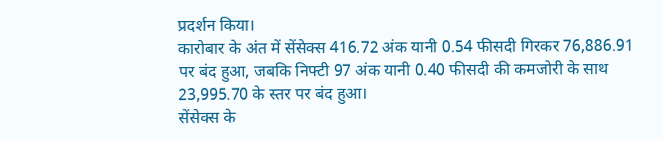प्रदर्शन किया।
कारोबार के अंत में सेंसेक्स 416.72 अंक यानी 0.54 फीसदी गिरकर 76,886.91 पर बंद हुआ, जबकि निफ्टी 97 अंक यानी 0.40 फीसदी की कमजोरी के साथ 23,995.70 के स्तर पर बंद हुआ।
सेंसेक्स के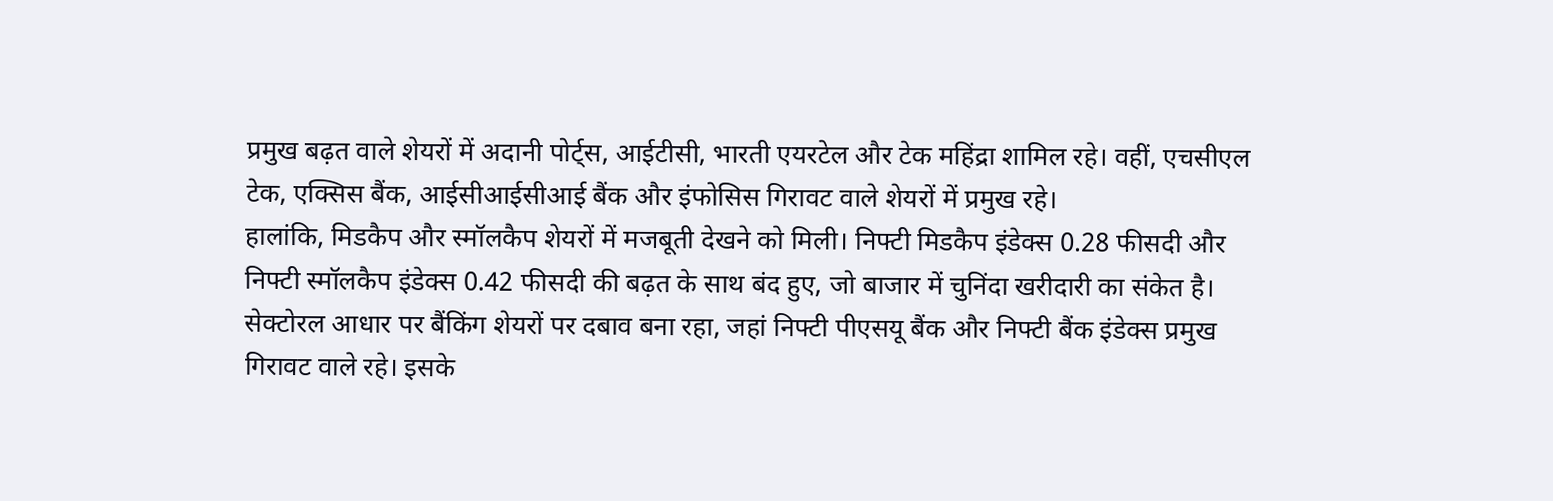प्रमुख बढ़त वाले शेयरों में अदानी पोर्ट्स, आईटीसी, भारती एयरटेल और टेक महिंद्रा शामिल रहे। वहीं, एचसीएल टेक, एक्सिस बैंक, आईसीआईसीआई बैंक और इंफोसिस गिरावट वाले शेयरों में प्रमुख रहे।
हालांकि, मिडकैप और स्मॉलकैप शेयरों में मजबूती देखने को मिली। निफ्टी मिडकैप इंडेक्स 0.28 फीसदी और निफ्टी स्मॉलकैप इंडेक्स 0.42 फीसदी की बढ़त के साथ बंद हुए, जो बाजार में चुनिंदा खरीदारी का संकेत है।
सेक्टोरल आधार पर बैंकिंग शेयरों पर दबाव बना रहा, जहां निफ्टी पीएसयू बैंक और निफ्टी बैंक इंडेक्स प्रमुख गिरावट वाले रहे। इसके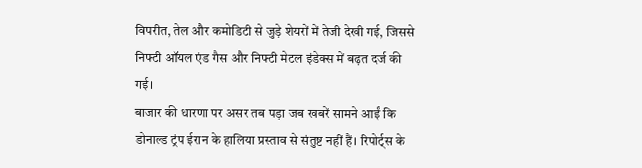विपरीत, तेल और कमोडिटी से जुड़े शेयरों में तेजी देखी गई, जिससे निफ्टी ऑयल एंड गैस और निफ्टी मेटल इंडेक्स में बढ़त दर्ज की गई।
बाजार की धारणा पर असर तब पड़ा जब खबरें सामने आईं कि डोनाल्ड ट्रंप ईरान के हालिया प्रस्ताव से संतुष्ट नहीं हैं। रिपोर्ट्स के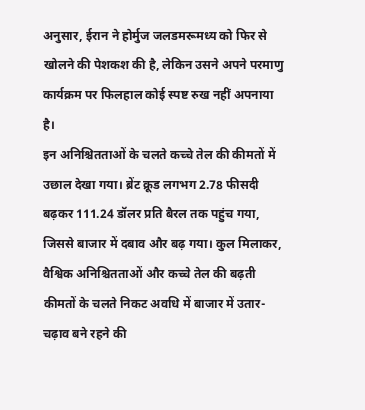अनुसार, ईरान ने होर्मुज जलडमरूमध्य को फिर से खोलने की पेशकश की है, लेकिन उसने अपने परमाणु कार्यक्रम पर फिलहाल कोई स्पष्ट रुख नहीं अपनाया है।
इन अनिश्चितताओं के चलते कच्चे तेल की कीमतों में उछाल देखा गया। ब्रेंट क्रूड लगभग 2.78 फीसदी बढ़कर 111.24 डॉलर प्रति बैरल तक पहुंच गया, जिससे बाजार में दबाव और बढ़ गया। कुल मिलाकर, वैश्विक अनिश्चितताओं और कच्चे तेल की बढ़ती कीमतों के चलते निकट अवधि में बाजार में उतार-चढ़ाव बने रहने की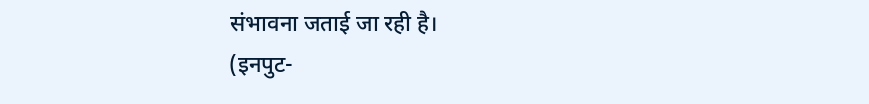संभावना जताई जा रही है।
(इनपुट-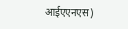आईएएनएस)